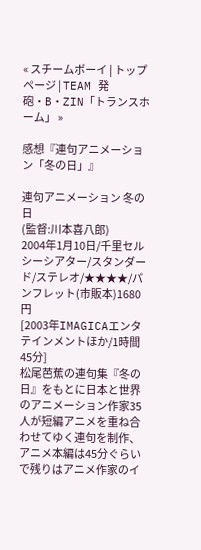« スチームボーイ | トップページ | TEAM 発砲・B・ZIN「トランスホーム」 »

感想『連句アニメーション「冬の日」』

連句アニメーション 冬の日
(監督:川本喜八郎)
2004年1月10日/千里セルシーシアター/スタンダード/ステレオ/★★★★/パンフレット(市販本)1680円
[2003年IMAGICAエンタテインメントほか/1時間45分]
松尾芭蕉の連句集『冬の日』をもとに日本と世界のアニメーション作家35人が短編アニメを重ね合わせてゆく連句を制作、アニメ本編は45分ぐらいで残りはアニメ作家のイ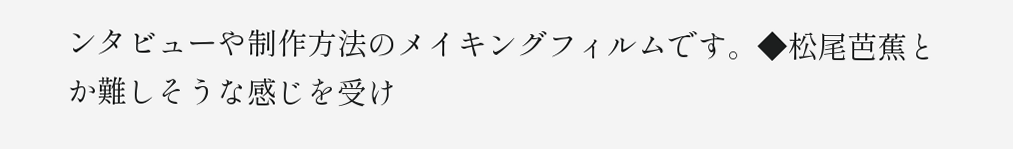ンタビューや制作方法のメイキングフィルムです。◆松尾芭蕉とか難しそうな感じを受け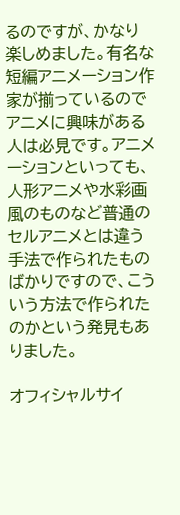るのですが、かなり楽しめました。有名な短編アニメーション作家が揃っているのでアニメに興味がある人は必見です。アニメーションといっても、人形アニメや水彩画風のものなど普通のセルアニメとは違う手法で作られたものばかりですので、こういう方法で作られたのかという発見もありました。

オフィシャルサイ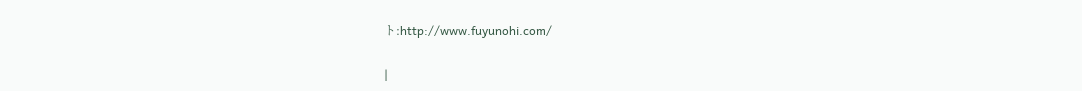ト:http://www.fuyunohi.com/

|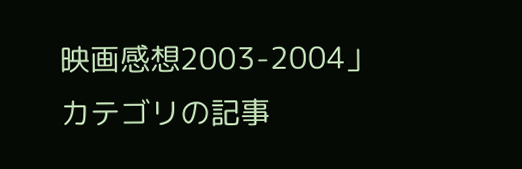映画感想2003-2004」カテゴリの記事